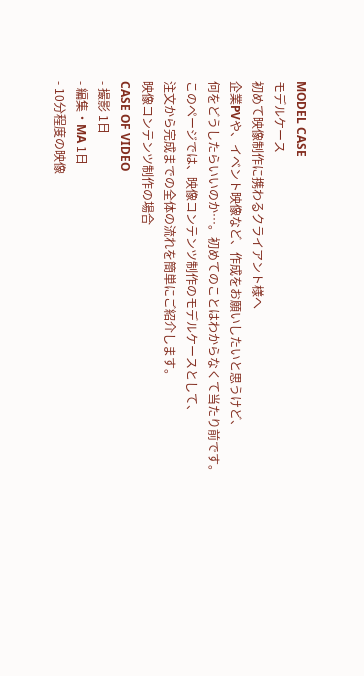MODEL CASE
モデルケース
初めて映像制作に携わるクライアント様へ
企業PVや、イベント映像など、作成をお願いしたいと思うけど、
何をどうしたらいいのか…。初めてのことはわからなくて当たり前です。
このページでは、映像コンテンツ制作のモデルケースとして、
注文から完成までの全体の流れを簡単にご紹介します。
映像コンテンツ制作の場合
CASE OF VIDEO
- 撮影 1日
- 編集・MA 1日
- 10分程度の映像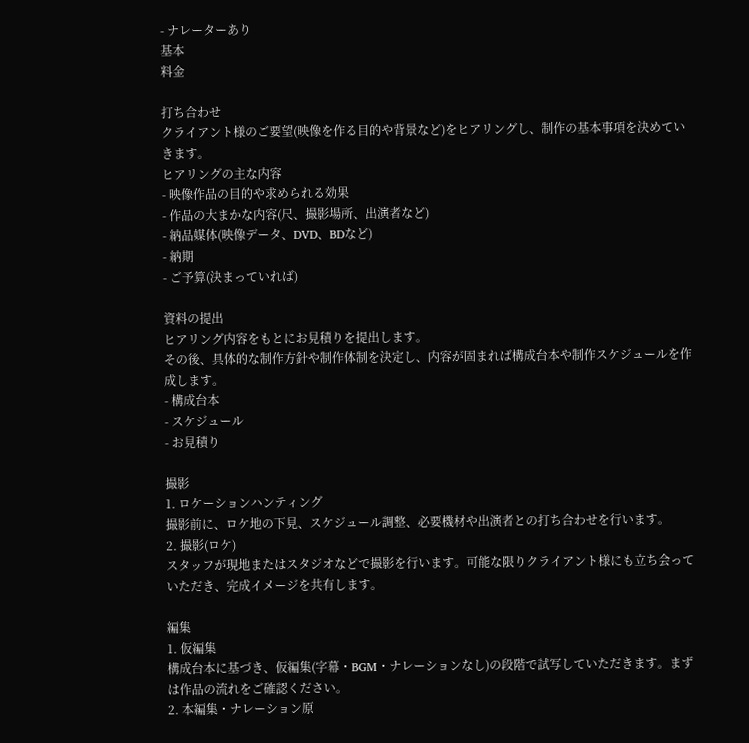- ナレーターあり
基本
料金

打ち合わせ
クライアント様のご要望(映像を作る目的や背景など)をヒアリングし、制作の基本事項を決めていきます。
ヒアリングの主な内容
- 映像作品の目的や求められる効果
- 作品の大まかな内容(尺、撮影場所、出演者など)
- 納品媒体(映像データ、DVD、BDなど)
- 納期
- ご予算(決まっていれば)

資料の提出
ヒアリング内容をもとにお見積りを提出します。
その後、具体的な制作方針や制作体制を決定し、内容が固まれば構成台本や制作スケジュールを作成します。
- 構成台本
- スケジュール
- お見積り

撮影
1. ロケーションハンティング
撮影前に、ロケ地の下見、スケジュール調整、必要機材や出演者との打ち合わせを行います。
2. 撮影(ロケ)
スタッフが現地またはスタジオなどで撮影を行います。可能な限りクライアント様にも立ち会っていただき、完成イメージを共有します。

編集
1. 仮編集
構成台本に基づき、仮編集(字幕・BGM・ナレーションなし)の段階で試写していただきます。まずは作品の流れをご確認ください。
2. 本編集・ナレーション原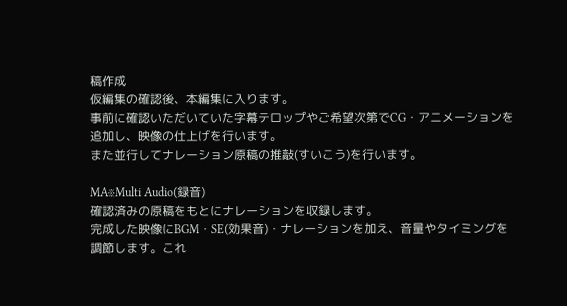稿作成
仮編集の確認後、本編集に入ります。
事前に確認いただいていた字幕テロップやご希望次第でCG・アニメーションを追加し、映像の仕上げを行います。
また並行してナレーション原稿の推敲(すいこう)を行います。

MA※Multi Audio(録音)
確認済みの原稿をもとにナレーションを収録します。
完成した映像にBGM・SE(効果音)・ナレーションを加え、音量やタイミングを調節します。これ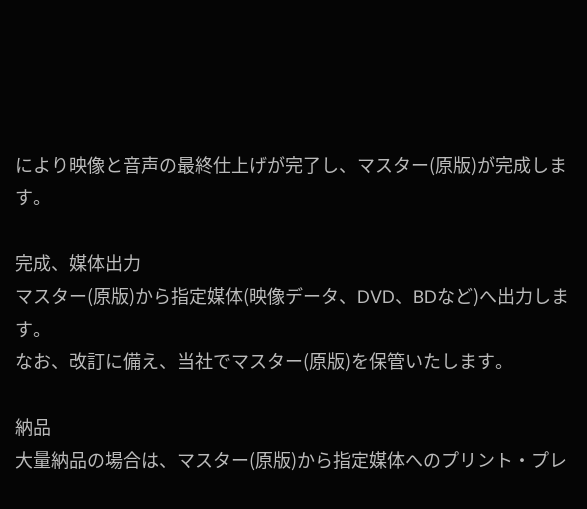により映像と音声の最終仕上げが完了し、マスター(原版)が完成します。

完成、媒体出力
マスター(原版)から指定媒体(映像データ、DVD、BDなど)へ出力します。
なお、改訂に備え、当社でマスター(原版)を保管いたします。

納品
大量納品の場合は、マスター(原版)から指定媒体へのプリント・プレ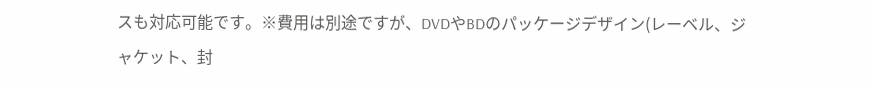スも対応可能です。※費用は別途ですが、DVDやBDのパッケージデザイン(レーベル、ジャケット、封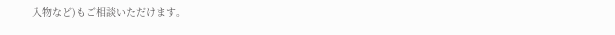入物など)もご相談いただけます。